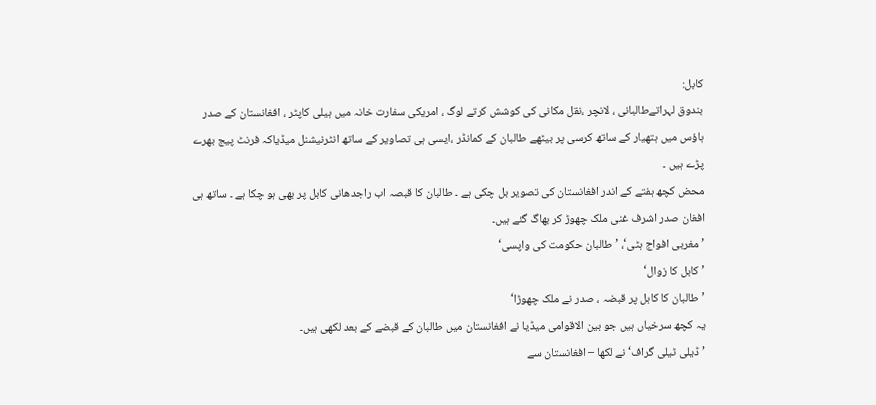کابل:
بندوق لہراتےطالبانی ، لانچر ،نقل مکانی کی کوشش کرتے لوگ ، امریکی سفارت خانہ میں ہیلی کاپٹر ، افغانستان کے صدر ہاؤس میں ہتھیار کے ساتھ کرسی پر بیٹھے طالبان کے کمانڈر ،ایسی ہی تصاویر کے ساتھ انٹرنیشنل میڈیاکہ فرنٹ پیج بھرے پڑے ہیں ۔
محض کچھ ہفتے کے اندر افغانستان کی تصویر بل چکی ہے ۔ طالبان کا قبصہ اب راجدھانی کابل پر بھی ہو چکا ہے ۔ ساتھ ہی افغان صدر اشرف غنی ملک چھوڑ کر بھاگ گئے ہیں۔
’مغربی افواج ہٹی‘، ’طالبان حکومت کی واپسی‘
’کابل کا زوال‘
’طالبان کا کابل پر قبضہ ، صدر نے ملک چھوڑا‘
یہ کچھ سرخیاں ہیں جو بین الاقوامی میڈیا نے افغانستان میں طالبان کے قبضے کے بعد لکھی ہیں۔
’ڈیلی ٹیلی گراف‘ نے لکھا – افغانستان سے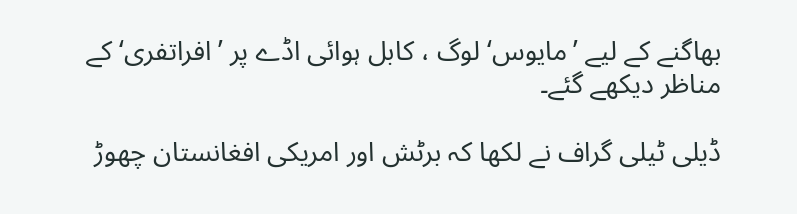بھاگنے کے لیے ’مایوس‘ لوگ ، کابل ہوائی اڈے پر ’افراتفری‘ کے مناظر دیکھے گئے۔

ڈیلی ٹیلی گراف نے لکھا کہ برٹش اور امریکی افغانستان چھوڑ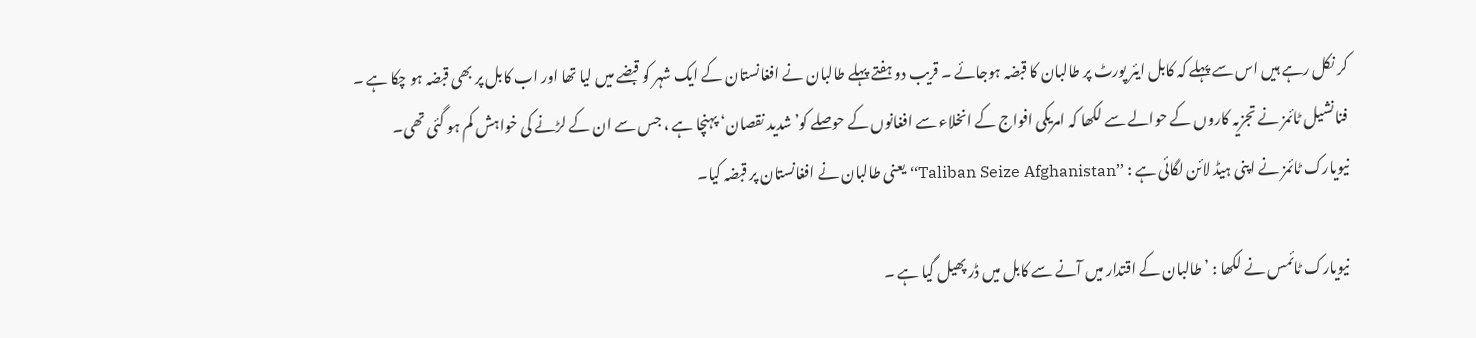کر نکل رہے ہیں اس سے پہلے کہ کابل ایئر پورٹ پر طالبان کا قبضہ ہوجائے ۔ قریب دو ہفتے پہلے طالبان نے افغانستان کے ایک شہر کو قبضے میں لیا تھا اور اب کابل پر بھی قبضہ ہو چکا ہے ۔
فنانشیل ٹائمز نے تجزیہ کاروں کے حوالے سے لکھا کہ امریکی افواج کے انخلاء سے افغانوں کے حوصلے کو’شدید نقصان‘ پہنچا ہے ، جس سے ان کے لڑنے کی خواہش کم ہو گئی تھی۔
نیویارک ٹائمز نے اپنی ہیڈ لائن لگائی ہے : ’’Taliban Seize Afghanistan‘‘ یعنی طالبان نے افغانستان پر قبضہ کیا۔

نیویارک ٹائمس نے لکھا : ’ طالبان کے اقتدار میں آنے سے کابل میں ڈر پھیل گیا ہے ۔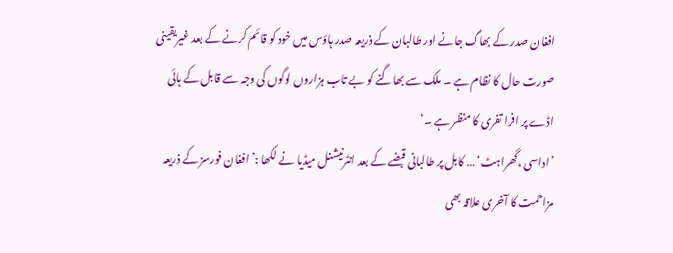افغان صدر کے بھاگ جانے اور طالبان کے ذریعہ صدر ہاؤس میں خود کو قائم کرنے کے بعد غیریقینی صورت حال کا نظام ہے ۔ ملک سے بھاگنے کو بے تاب ہزاروں لوگوں کی وجہ سے قابل کے ہائی اڈے پر افرا تفری کا منظر ہے ۔‘
’اداسی ،گھراہٹ‘ … کابل پر طالبانی قبضے کے بعد انٹرنیشنل میڈیا نے لکھا :’ افغان فورسز کے ذریعہ مزاحمت کا آخری علاقہ بھی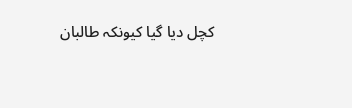کچل دیا گیا کیونکہ طالبان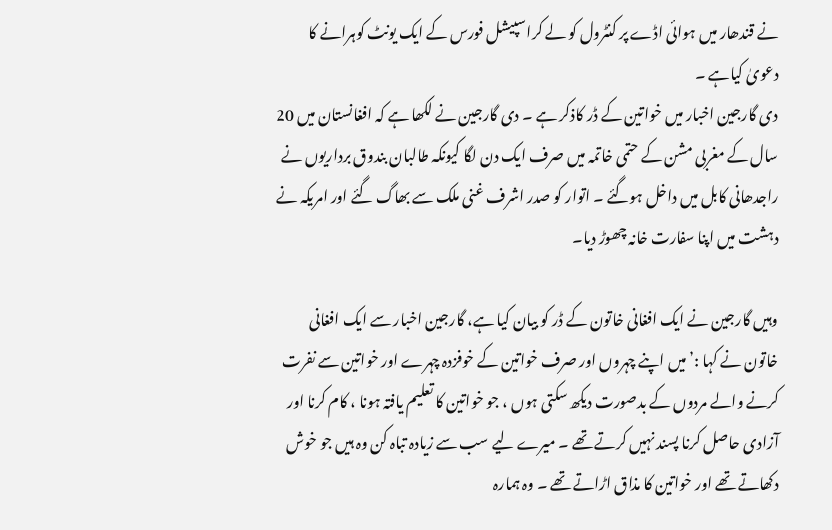نے قندھار میں ہوائی اڈے پر کنٹرول کو لے کراسپیشل فورس کے ایک یونٹ کوہرانے کا دعویٰ کیاہے ۔
دی گارجین اخبار میں خواتین کے ڈر کاذکر ہے ۔ دی گارجین نے لکھا ہے کہ افغانستان میں 20 سال کے مغربی مشن کے حتمی خاتمہ میں صرف ایک دن لگا کیونکہ طالبان بندوق برداریوں نے راجدھانی کابل میں داخل ہوگئے ۔ اتوار کو صدر اشرف غنی ملک سے بھاگ گئے اور امریکہ نے دہشت میں اپنا سفارت خانہ چھوڑ دیا۔

وہیں گارجین نے ایک افغانی خاتون کے ڈر کو بیان کیا ہے، گارجین اخبار سے ایک افغانی خاتون نے کہا :’ میں اپنے چہروں اور صرف خواتین کے خوفزدہ چہرے اور خواتین سے نفرت کرنے والے مردوں کے بدصورت دیکھ سکتی ہوں ، جو خواتین کا تعلیم یافتہ ہونا ، کام کرنا اور آزادی حاصل کرنا پسند نہیں کرتے تھے ۔ میرے لیے سب سے زیادہ تباہ کن وہ ہیں جو خوش دکھاتے تھے اور خواتین کا مذاق اڑاتے تھے ۔ وہ ہمارہ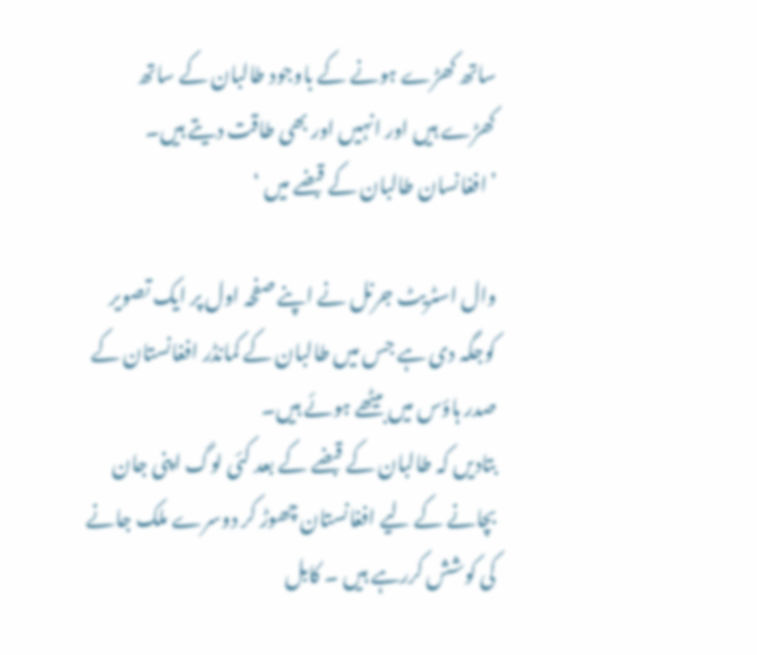ساتھ کھڑے ہونے کے باوجود طالبان کے ساتھ کھڑے ہیں اور انہیں اور بھی طاقت دیتے ہیں۔
’افغانسان طالبان کے قبضے میں ‘

وال اسٹریٹ جرنل نے اپنے صفحہ اول پر ایک تصویر کوجگہ دی ہے جس میں طالبان کے کمانڈر افغانستان کے صدر ہاؤس میں بیٹھے ہوئے ہیں۔
بتادیں کہ طالبان کے قبضے کے بعد کئی لوگ اپنی جان بچانے کے لیے افغانستان چھوڑ کر دوسرے ملک جانے کی کوشش کررہے ہیں ۔ کابل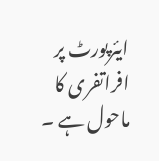ایئرپورٹ پر افراتفری کا ماحول ہے ۔